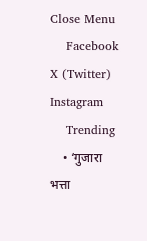Close Menu
    Facebook X (Twitter) Instagram
    Trending
    • ‘गुजारा भत्ता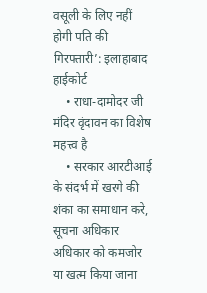वसूली के लिए नहीं होगी पति की गिरफ्तारी’: इलाहाबाद हाईकोर्ट
    • राधा-दामोदर जी मंदिर वृंदावन का विशेष महत्त्व है
    • सरकार आरटीआई के संदर्भ में खरगे की शंका का समाधान करे, सूचना अधिकार अधिकार को कमजोर या खत्म किया जाना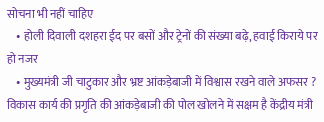सोचना भी नहीं चाहिए
    • होली दिवाली दशहरा ईद पर बसों और ट्रेनों की संख्या बढ़े, हवाई किराये पर हो नजर
    • मुख्यमंत्री जी चाटुकार और भ्रष्ट आंकड़ेबाजी में विश्वास रखने वाले अफसर ? विकास कार्य की प्रगृति की आंकड़ेबाजी की पोल खोलने में सक्षम है केंद्रीय मंत्री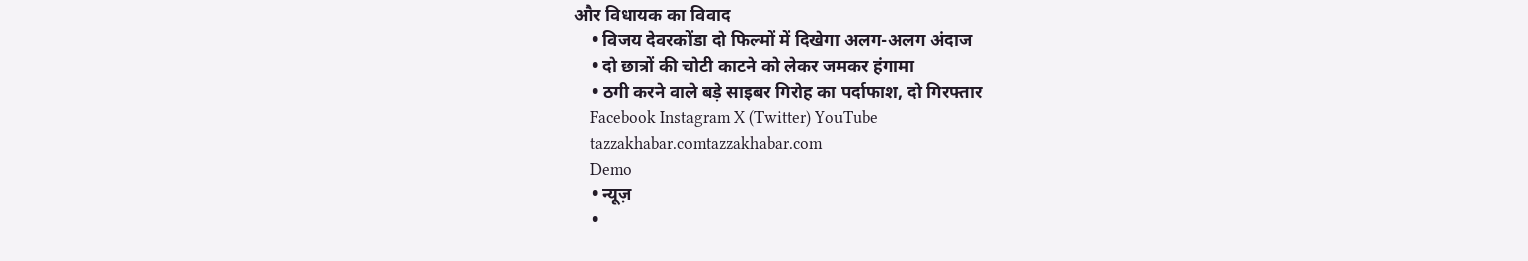और विधायक का विवाद
    • विजय देवरकोंडा दो फिल्मों में दिखेगा अलग-अलग अंदाज
    • दो छात्रों की चोटी काटने को लेकर जमकर हंगामा
    • ठगी करने वाले बड़े साइबर गिरोह का पर्दाफाश, दो गिरफ्तार
    Facebook Instagram X (Twitter) YouTube
    tazzakhabar.comtazzakhabar.com
    Demo
    • न्यूज़
    •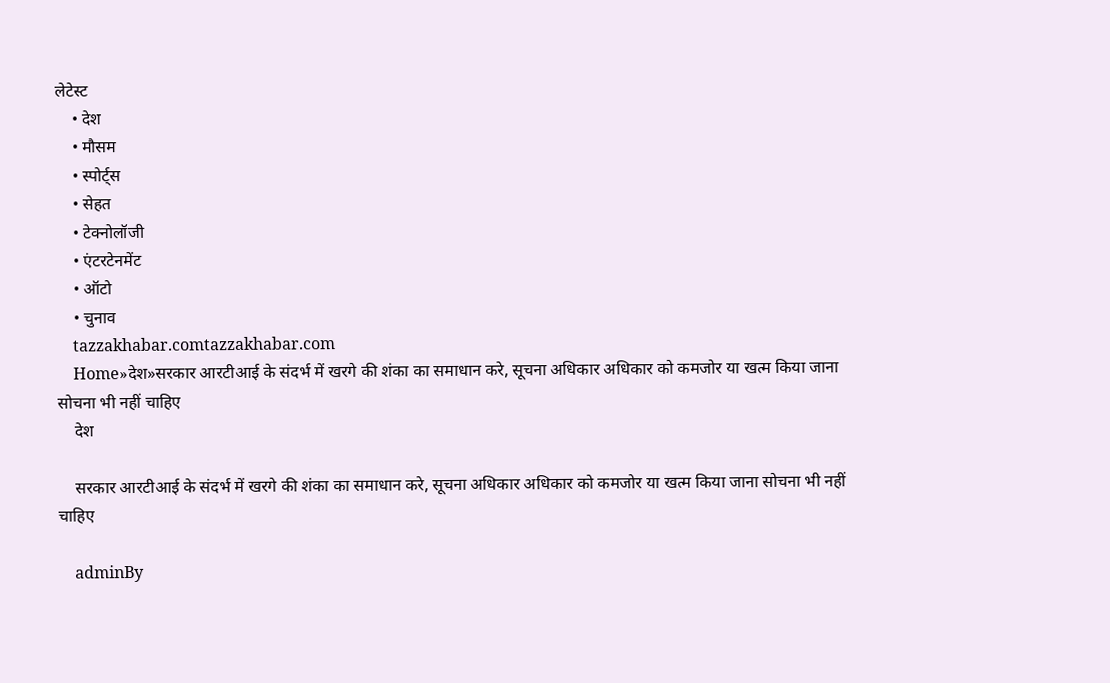लेटेस्ट
    • देश
    • मौसम
    • स्पोर्ट्स
    • सेहत
    • टेक्नोलॉजी
    • एंटरटेनमेंट
    • ऑटो
    • चुनाव
    tazzakhabar.comtazzakhabar.com
    Home»देश»सरकार आरटीआई के संदर्भ में खरगे की शंका का समाधान करे, सूचना अधिकार अधिकार को कमजोर या खत्म किया जाना सोचना भी नहीं चाहिए
    देश

    सरकार आरटीआई के संदर्भ में खरगे की शंका का समाधान करे, सूचना अधिकार अधिकार को कमजोर या खत्म किया जाना सोचना भी नहीं चाहिए

    adminBy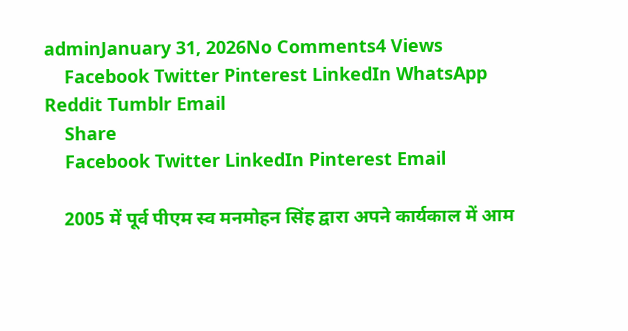adminJanuary 31, 2026No Comments4 Views
    Facebook Twitter Pinterest LinkedIn WhatsApp Reddit Tumblr Email
    Share
    Facebook Twitter LinkedIn Pinterest Email

    2005 में पूर्व पीएम स्व मनमोहन सिंह द्वारा अपने कार्यकाल में आम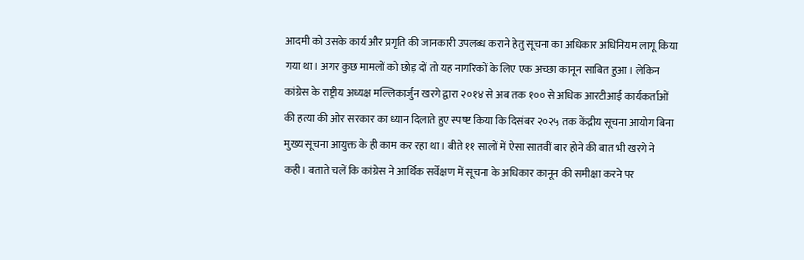आदमी को उसके कार्य और प्रगृति की जानकारी उपलब्ध कराने हेतु सूचना का अधिकार अधिनियम लागू किया गया था। अगर कुछ मामलों को छोड़ दों तो यह नागरिकों के लिए एक अच्छा कानून साबित हुआ। लेकिन कांग्रेस के राष्ट्रीय अध्यक्ष मल्लिकार्जुन खरगे द्वारा २०१४ से अब तक १०० से अधिक आरटीआई कार्यकर्ताओं की हत्या की ओर सरकार का ध्यान दिलाते हुए स्पष्ष्ट किया कि दिसंबर २०२५ तक केंद्रीय सूचना आयोग बिना मुख्य सूचना आयुक्त के ही काम कर रहा था। बीते ११ सालों में ऐसा सातवीं बार होने की बात भी खरगे ने कही। बताते चलें कि कांग्रेस ने आर्थिक सर्वेक्षण में सूचना के अधिकार कानून की समीक्षा करने पर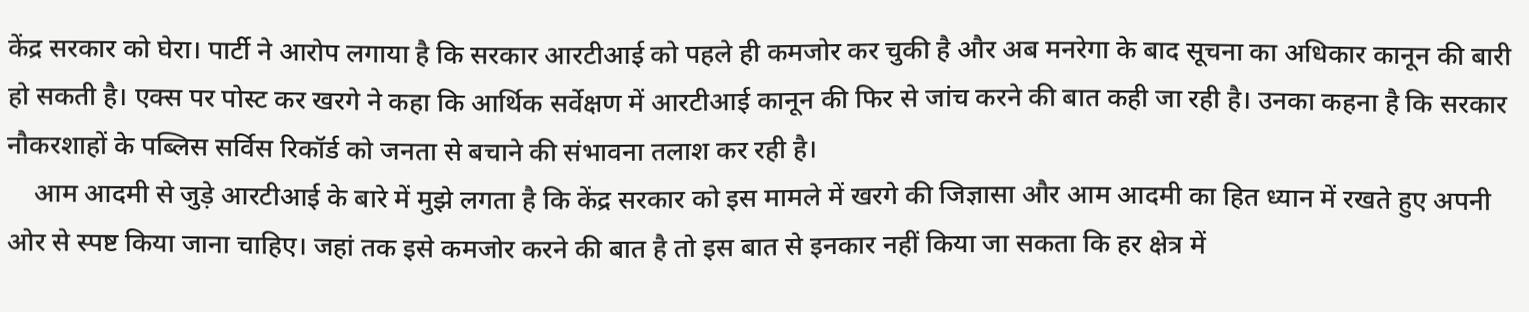केंद्र सरकार को घेरा। पार्टी ने आरोप लगाया है कि सरकार आरटीआई को पहले ही कमजोर कर चुकी है और अब मनरेगा के बाद सूचना का अधिकार कानून की बारी हो सकती है। एक्स पर पोस्ट कर खरगे ने कहा कि आर्थिक सर्वेक्षण में आरटीआई कानून की फिर से जांच करने की बात कही जा रही है। उनका कहना है कि सरकार नौकरशाहों के पब्लिस सर्विस रिकॉर्ड को जनता से बचाने की संभावना तलाश कर रही है।
    आम आदमी से जुड़े आरटीआई के बारे में मुझे लगता है कि केंद्र सरकार को इस मामले में खरगे की जिज्ञासा और आम आदमी का हित ध्यान में रखते हुए अपनी ओर से स्पष्ट किया जाना चाहिए। जहां तक इसे कमजोर करने की बात है तो इस बात से इनकार नहीं किया जा सकता कि हर क्षेत्र में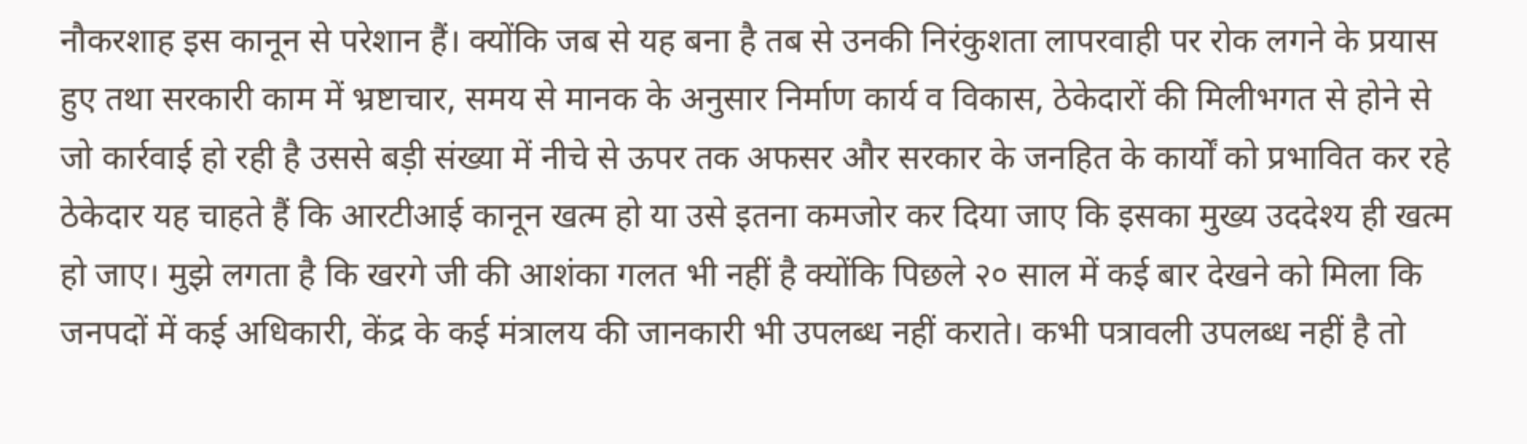नौकरशाह इस कानून से परेशान हैं। क्योंकि जब से यह बना है तब से उनकी निरंकुशता लापरवाही पर रोक लगने के प्रयास हुए तथा सरकारी काम में भ्रष्टाचार, समय से मानक के अनुसार निर्माण कार्य व विकास, ठेकेदारों की मिलीभगत से होने से जो कार्रवाई हो रही है उससे बड़ी संख्या में नीचे से ऊपर तक अफसर और सरकार के जनहित के कार्यों को प्रभावित कर रहे ठेकेदार यह चाहते हैं कि आरटीआई कानून खत्म हो या उसे इतना कमजोर कर दिया जाए कि इसका मुख्य उददेश्य ही खत्म हो जाए। मुझे लगता है कि खरगे जी की आशंका गलत भी नहीं है क्योंकि पिछले २० साल में कई बार देखने को मिला कि जनपदों में कई अधिकारी, केंद्र के कई मंत्रालय की जानकारी भी उपलब्ध नहीं कराते। कभी पत्रावली उपलब्ध नहीं है तो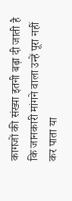कागजों की संख्या इतनी बढ़ा दी जाती है कि जानकारी मांगने वाला उन्हें पूरा नहीं कर पाता या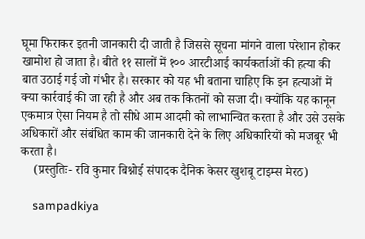घूमा फिराकर इतनी जानकारी दी जाती है जिससे सूचना मांगने वाला परेशान होकर खामोश हो जाता है। बीते ११ सालों में १०० आरटीआई कार्यकर्ताओं की हत्या की बात उठाई गई जो गंभीर है। सरकार को यह भी बताना चाहिए कि इन हत्याओं में क्या कार्रवाई की जा रही है और अब तक कितनों को सजा दी। क्योंकि यह कानून एकमात्र ऐसा नियम है तो सीधे आम आदमी को लाभान्वित करता है और उसे उसके अधिकारों और संबंधित काम की जानकारी देने के लिए अधिकारियों को मजबूर भी करता है।
    (प्रस्तुतिः- रवि कुमार बिश्नोई संपादक दैनिक केसर खुशबू टाइम्स मेरठ)

    sampadkiya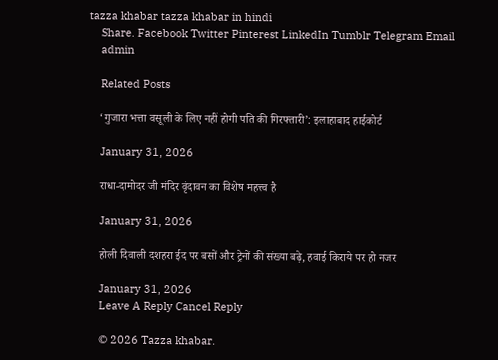tazza khabar tazza khabar in hindi
    Share. Facebook Twitter Pinterest LinkedIn Tumblr Telegram Email
    admin

    Related Posts

    ‘गुजारा भत्ता वसूली के लिए नहीं होगी पति की गिरफ्तारी’: इलाहाबाद हाईकोर्ट

    January 31, 2026

    राधा-दामोदर जी मंदिर वृंदावन का विशेष महत्त्व है

    January 31, 2026

    होली दिवाली दशहरा ईद पर बसों और ट्रेनों की संख्या बढ़े, हवाई किराये पर हो नजर

    January 31, 2026
    Leave A Reply Cancel Reply

    © 2026 Tazza khabar.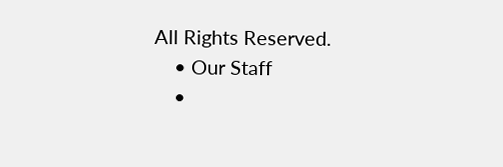All Rights Reserved.
    • Our Staff
    •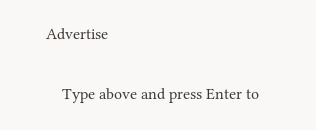Advertise

    Type above and press Enter to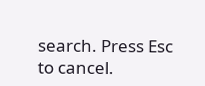search. Press Esc to cancel.